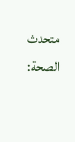متحدث الصحة: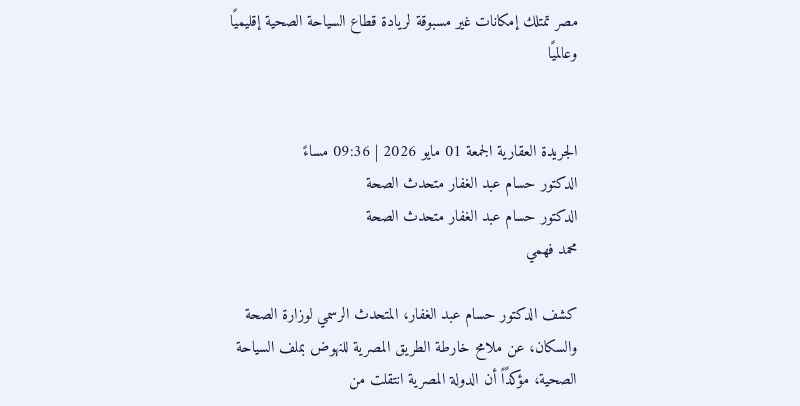مصر تمتلك إمكانات غير مسبوقة لريادة قطاع السياحة الصحية إقليميًا وعالميًا


الجريدة العقارية الجمعة 01 مايو 2026 | 09:36 مساءً
الدكتور حسام عبد الغفار متحدث الصحة
الدكتور حسام عبد الغفار متحدث الصحة
محمد فهمي

كشف الدكتور حسام عبد الغفار، المتحدث الرسمي لوزارة الصحة والسكان، عن ملامح خارطة الطريق المصرية للنهوض بملف السياحة الصحية، مؤكدًاً أن الدولة المصرية انتقلت من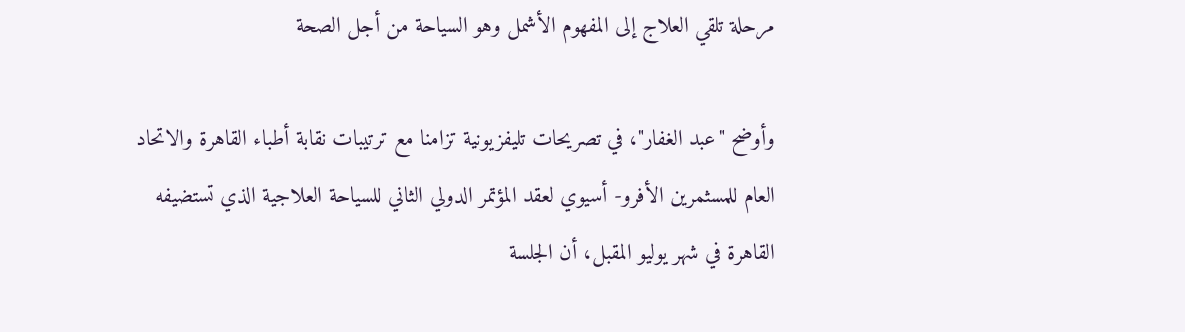مرحلة تلقي العلاج إلى المفهوم الأشمل وهو السياحة من أجل الصحة

وأوضح "عبد الغفار"، في تصريحات تليفزيونية تزامنا مع ترتيبات نقابة أطباء القاهرة والاتحاد العام للمسثمرين الأفرو- أسيوي لعقد المؤتمر الدولي الثاني للسياحة العلاجية الذي تستضيفه القاهرة في شهر يوليو المقبل، أن الجلسة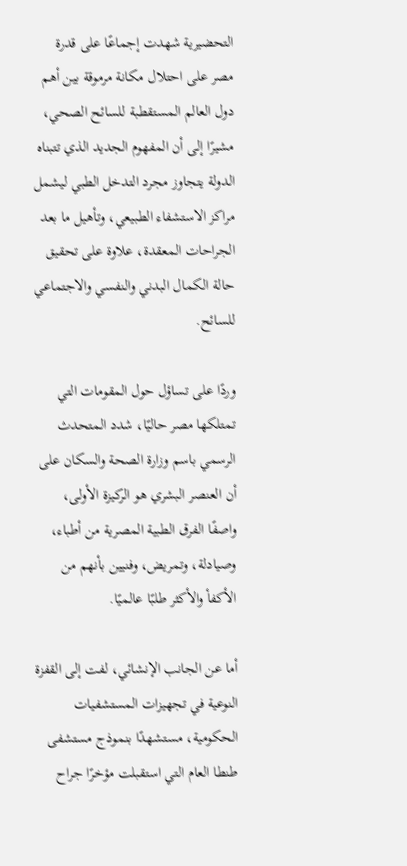التحضيرية شهدت إجماعًا على قدرة مصر على احتلال مكانة مرموقة بين أهم دول العالم المستقطبة للسائح الصحي، مشيرًا إلى أن المفهوم الجديد الذي تتبناه الدولة يتجاوز مجرد التدخل الطبي ليشمل مراكز الاستشفاء الطبيعي، وتأهيل ما بعد الجراحات المعقدة، علاوة على تحقيق حالة الكمال البدني والنفسي والاجتماعي للسائح.

وردًا على تساؤل حول المقومات التي تمتلكها مصر حاليًا، شدد المتحدث الرسمي باسم وزارة الصحة والسكان على أن العنصر البشري هو الركيزة الأولى، واصفًا الفرق الطبية المصرية من أطباء، وصيادلة، وتمريض، وفنيين بأنهم من الأكفأ والأكثر طلبًا عالميًا.

أما عن الجانب الإنشائي، لفت إلى القفزة النوعية في تجهيزات المستشفيات الحكومية، مستشهدًا بنموذج مستشفى طنطا العام التي استقبلت مؤخرًا جراح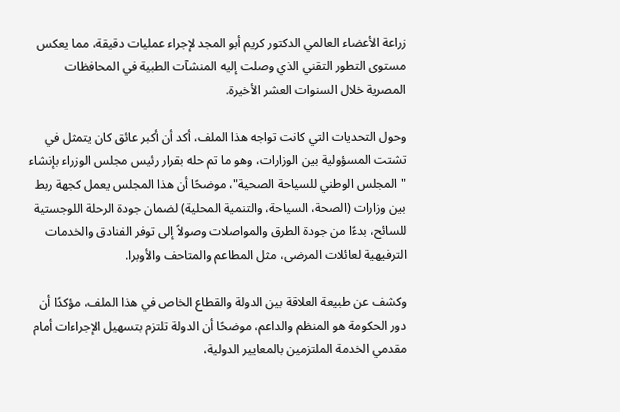زراعة الأعضاء العالمي الدكتور كريم أبو المجد لإجراء عمليات دقيقة، مما يعكس مستوى التطور التقني الذي وصلت إليه المنشآت الطبية في المحافظات المصرية خلال السنوات العشر الأخيرة.

وحول التحديات التي كانت تواجه هذا الملف، أكد أن أكبر عائق كان يتمثل في تشتت المسؤولية بين الوزارات، وهو ما تم حله بقرار رئيس مجلس الوزراء بإنشاء "المجلس الوطني للسياحة الصحية"، موضحًا أن هذا المجلس يعمل كجهة ربط بين وزارات (الصحة، السياحة، والتنمية المحلية) لضمان جودة الرحلة اللوجستية للسائح، بدءًا من جودة الطرق والمواصلات وصولاً إلى توفر الفنادق والخدمات الترفيهية لعائلات المرضى، مثل المطاعم والمتاحف والأوبرا.

وكشف عن طبيعة العلاقة بين الدولة والقطاع الخاص في هذا الملف، مؤكدًا أن دور الحكومة هو المنظم والداعم، موضحًا أن الدولة تلتزم بتسهيل الإجراءات أمام مقدمي الخدمة الملتزمين بالمعايير الدولية،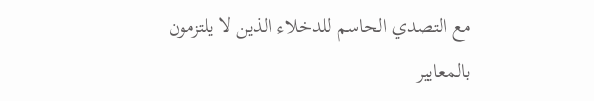مع التصدي الحاسم للدخلاء الذين لا يلتزمون بالمعايير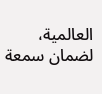العالمية، لضمان سمعة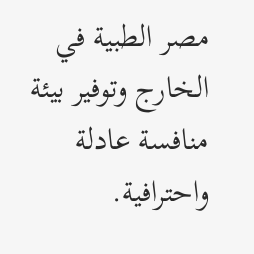مصر الطبية في الخارج وتوفير بيئة منافسة عادلة واحترافية.